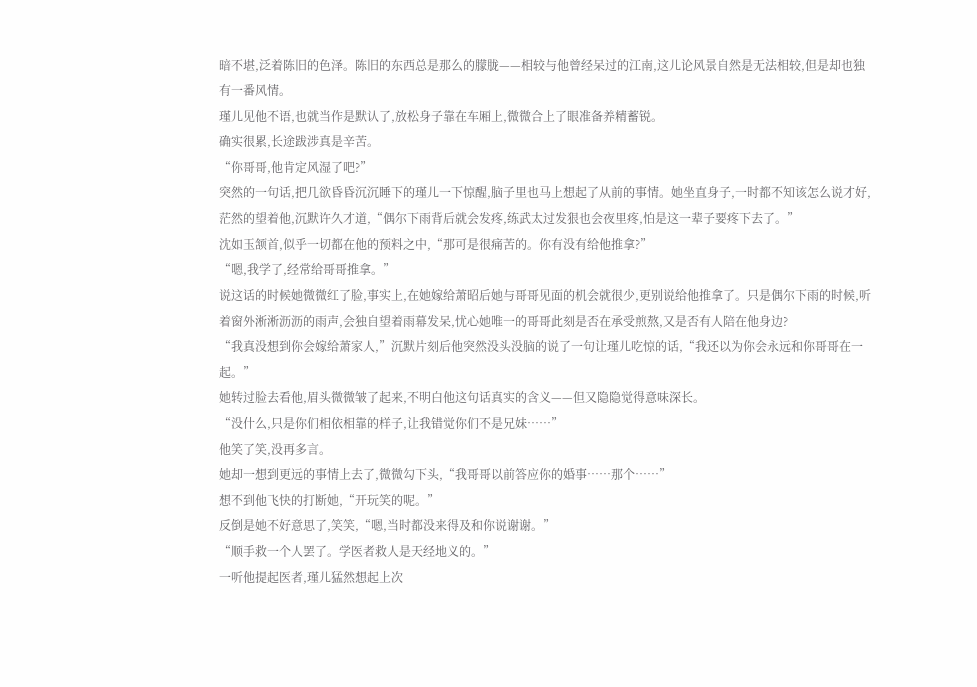暗不堪,泛着陈旧的色泽。陈旧的东西总是那么的朦胧——相较与他曾经呆过的江南,这儿论风景自然是无法相较,但是却也独有一番风情。
瑾儿见他不语,也就当作是默认了,放松身子靠在车厢上,微微合上了眼准备养精蓄锐。
确实很累,长途跋涉真是辛苦。
“你哥哥,他肯定风湿了吧?”
突然的一句话,把几欲昏昏沉沉睡下的瑾儿一下惊醒,脑子里也马上想起了从前的事情。她坐直身子,一时都不知该怎么说才好,茫然的望着他,沉默许久才道,“偶尔下雨背后就会发疼,练武太过发狠也会夜里疼,怕是这一辈子要疼下去了。”
沈如玉颔首,似乎一切都在他的预料之中,“那可是很痛苦的。你有没有给他推拿?”
“嗯,我学了,经常给哥哥推拿。”
说这话的时候她微微红了脸,事实上,在她嫁给萧昭后她与哥哥见面的机会就很少,更别说给他推拿了。只是偶尔下雨的时候,听着窗外淅淅沥沥的雨声,会独自望着雨幕发呆,忧心她唯一的哥哥此刻是否在承受煎熬,又是否有人陪在他身边?
“我真没想到你会嫁给萧家人,”沉默片刻后他突然没头没脑的说了一句让瑾儿吃惊的话,“我还以为你会永远和你哥哥在一起。”
她转过脸去看他,眉头微微皱了起来,不明白他这句话真实的含义——但又隐隐觉得意味深长。
“没什么,只是你们相依相靠的样子,让我错觉你们不是兄妹……”
他笑了笑,没再多言。
她却一想到更远的事情上去了,微微勾下头,“我哥哥以前答应你的婚事……那个……”
想不到他飞快的打断她,“开玩笑的呢。”
反倒是她不好意思了,笑笑,“嗯,当时都没来得及和你说谢谢。”
“顺手救一个人罢了。学医者救人是天经地义的。”
一听他提起医者,瑾儿猛然想起上次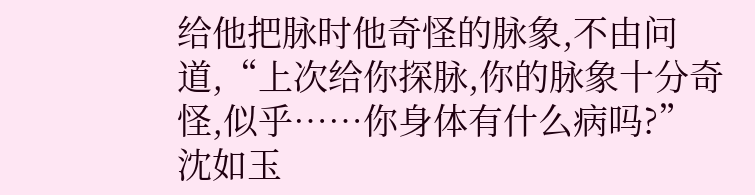给他把脉时他奇怪的脉象,不由问道,“上次给你探脉,你的脉象十分奇怪,似乎……你身体有什么病吗?”
沈如玉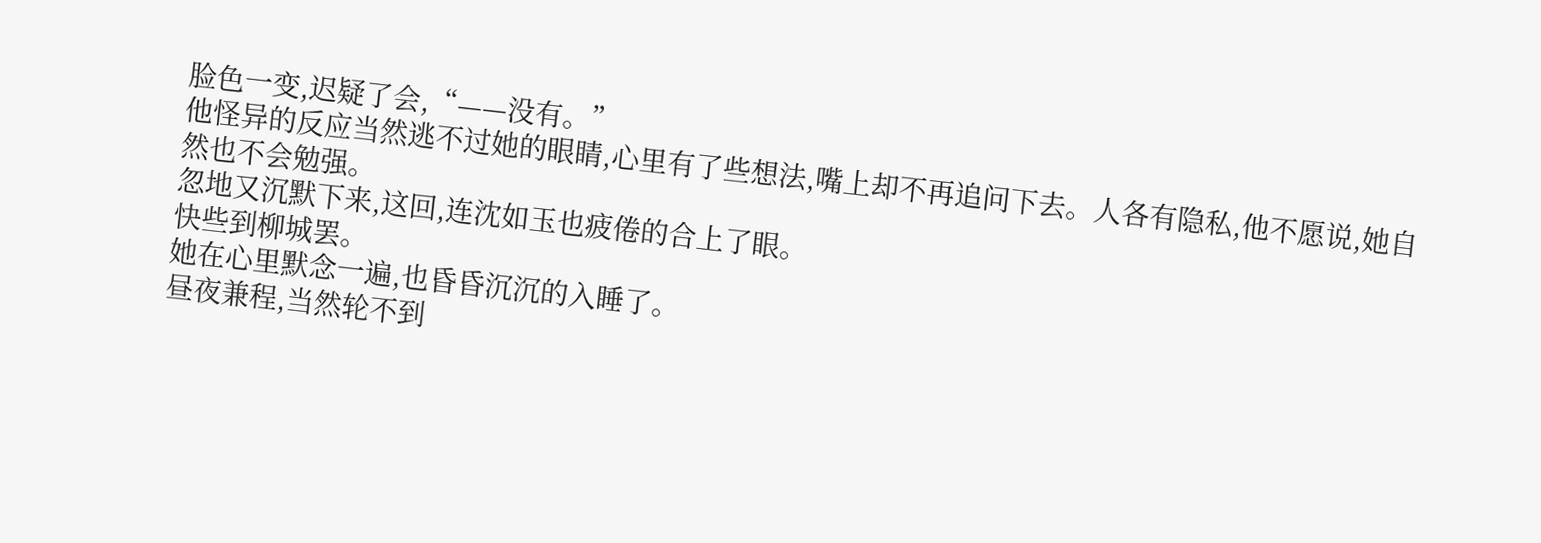脸色一变,迟疑了会,“——没有。”
他怪异的反应当然逃不过她的眼睛,心里有了些想法,嘴上却不再追问下去。人各有隐私,他不愿说,她自然也不会勉强。
忽地又沉默下来,这回,连沈如玉也疲倦的合上了眼。
快些到柳城罢。
她在心里默念一遍,也昏昏沉沉的入睡了。
昼夜兼程,当然轮不到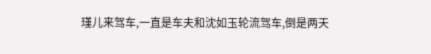瑾儿来驾车,一直是车夫和沈如玉轮流驾车,倒是两天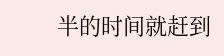半的时间就赶到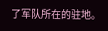了军队所在的驻地。